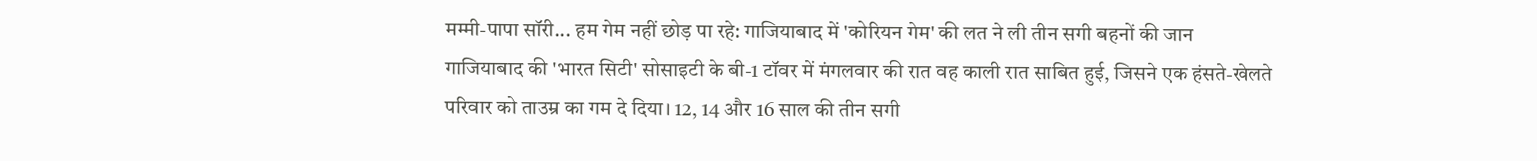मम्मी-पापा सॉरी... हम गेम नहीं छोड़ पा रहे: गाजियाबाद में 'कोरियन गेम' की लत ने ली तीन सगी बहनों की जान
गाजियाबाद की 'भारत सिटी' सोसाइटी के बी-1 टॉवर में मंगलवार की रात वह काली रात साबित हुई, जिसने एक हंसते-खेलते परिवार को ताउम्र का गम दे दिया। 12, 14 और 16 साल की तीन सगी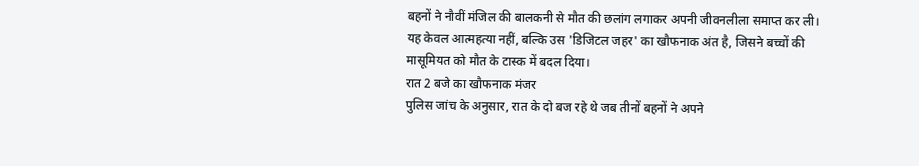बहनों ने नौवीं मंजिल की बालकनी से मौत की छलांग लगाकर अपनी जीवनलीला समाप्त कर ली। यह केवल आत्महत्या नहीं, बल्कि उस 'डिजिटल जहर' का खौफनाक अंत है, जिसने बच्चों की मासूमियत को मौत के टास्क में बदल दिया।
रात 2 बजे का खौफनाक मंजर
पुलिस जांच के अनुसार, रात के दो बज रहे थे जब तीनों बहनों ने अपने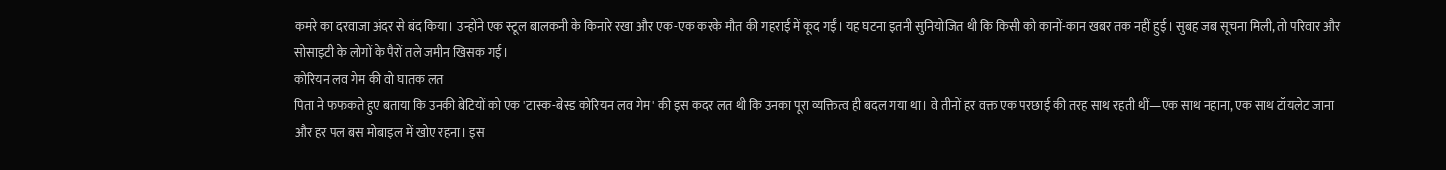कमरे का दरवाजा अंदर से बंद किया। उन्होंने एक स्टूल बालकनी के किनारे रखा और एक-एक करके मौत की गहराई में कूद गईं। यह घटना इतनी सुनियोजित थी कि किसी को कानों-कान खबर तक नहीं हुई। सुबह जब सूचना मिली, तो परिवार और सोसाइटी के लोगों के पैरों तले जमीन खिसक गई।
कोरियन लव गेम की वो घातक लत
पिता ने फफकते हुए बताया कि उनकी बेटियों को एक 'टास्क-बेस्ड कोरियन लव गेम' की इस कदर लत थी कि उनका पूरा व्यक्तित्व ही बदल गया था। वे तीनों हर वक्त एक परछाई की तरह साथ रहती थीं—एक साथ नहाना, एक साथ टॉयलेट जाना और हर पल बस मोबाइल में खोए रहना। इस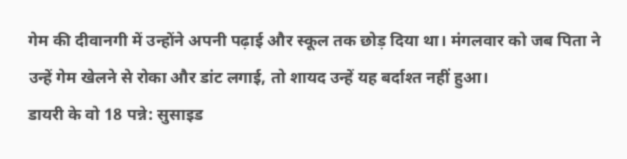गेम की दीवानगी में उन्होंने अपनी पढ़ाई और स्कूल तक छोड़ दिया था। मंगलवार को जब पिता ने उन्हें गेम खेलने से रोका और डांट लगाई, तो शायद उन्हें यह बर्दाश्त नहीं हुआ।
डायरी के वो 18 पन्ने: सुसाइड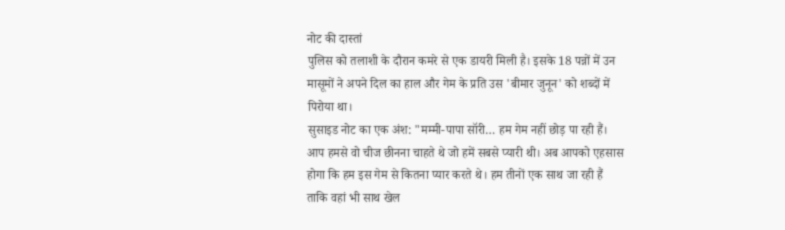नोट की दास्तां
पुलिस को तलाशी के दौरान कमरे से एक डायरी मिली है। इसके 18 पन्नों में उन मासूमों ने अपने दिल का हाल और गेम के प्रति उस 'बीमार जुनून' को शब्दों में पिरोया था।
सुसाइड नोट का एक अंश: "मम्मी-पापा सॉरी… हम गेम नहीं छोड़ पा रही हैं। आप हमसे वो चीज छीनना चाहते थे जो हमें सबसे प्यारी थी। अब आपको एहसास होगा कि हम इस गेम से कितना प्यार करते थे। हम तीनों एक साथ जा रही हैं ताकि वहां भी साथ खेल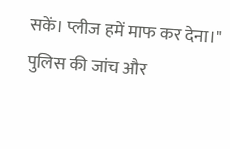सकें। प्लीज हमें माफ कर देना।"
पुलिस की जांच और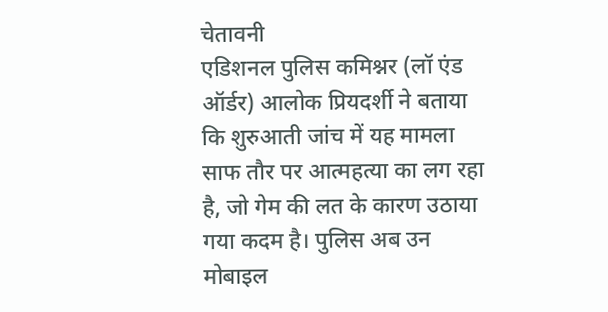चेतावनी
एडिशनल पुलिस कमिश्नर (लॉ एंड ऑर्डर) आलोक प्रियदर्शी ने बताया कि शुरुआती जांच में यह मामला साफ तौर पर आत्महत्या का लग रहा है, जो गेम की लत के कारण उठाया गया कदम है। पुलिस अब उन मोबाइल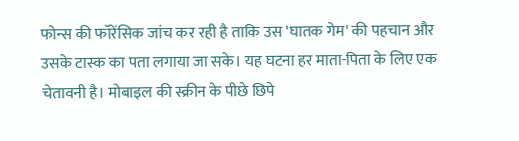फोन्स की फॉरेंसिक जांच कर रही है ताकि उस 'घातक गेम' की पहचान और उसके टास्क का पता लगाया जा सके। यह घटना हर माता-पिता के लिए एक चेतावनी है। मोबाइल की स्क्रीन के पीछे छिपे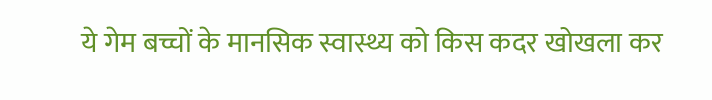ये गेम बच्चों के मानसिक स्वास्थ्य को किस कदर खोखला कर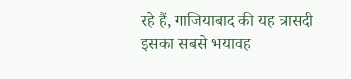रहे हैं, गाजियाबाद की यह त्रासदी इसका सबसे भयावह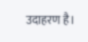उदाहरण है।